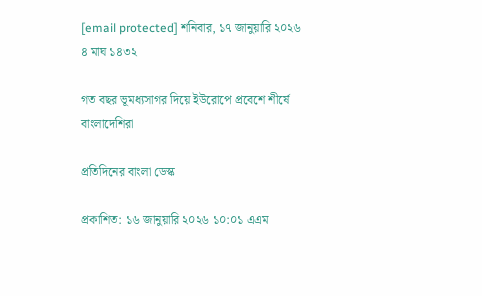[email protected] শনিবার, ১৭ জানুয়ারি ২০২৬
৪ মাঘ ১৪৩২

গত বছর ভূমধ্যসাগর দিয়ে ইউরোপে প্রবেশে শীর্ষে বাংলাদেশিরা

প্রতিদিনের বাংলা ডেস্ক

প্রকাশিত: ১৬ জানুয়ারি ২০২৬ ১০:০১ এএম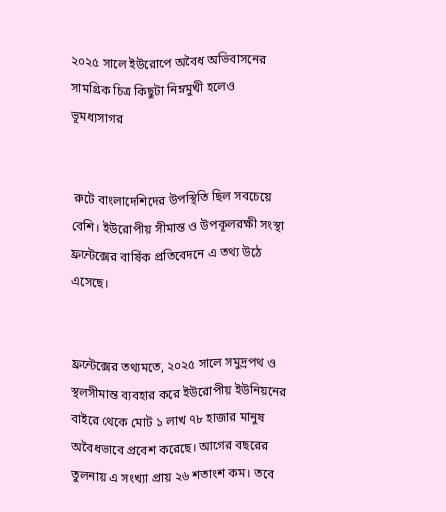২০২৫ সালে ইউরোপে অবৈধ অভিবাসনের সামগ্রিক চিত্র কিছুটা নিম্নমুখী হলেও ভূমধ্যসাগর


 রুটে বাংলাদেশিদের উপস্থিতি ছিল সবচেয়ে বেশি। ইউরোপীয় সীমান্ত ও উপকূলরক্ষী সংস্থা ফ্রন্টেক্সের বার্ষিক প্রতিবেদনে এ তথ্য উঠে এসেছে।


ফ্রন্টেক্সের তথ্যমতে, ২০২৫ সালে সমুদ্রপথ ও স্থলসীমান্ত ব্যবহার করে ইউরোপীয় ইউনিয়নের বাইরে থেকে মোট ১ লাখ ৭৮ হাজার মানুষ অবৈধভাবে প্রবেশ করেছে। আগের বছরের তুলনায় এ সংখ্যা প্রায় ২৬ শতাংশ কম। তবে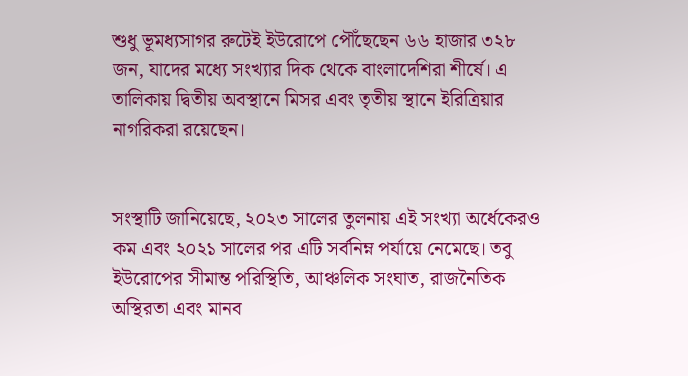শুধু ভূমধ্যসাগর রুটেই ইউরোপে পৌঁছেছেন ৬৬ হাজার ৩২৮ জন, যাদের মধ্যে সংখ্যার দিক থেকে বাংলাদেশিরা শীর্ষে। এ তালিকায় দ্বিতীয় অবস্থানে মিসর এবং তৃতীয় স্থানে ইরিত্রিয়ার নাগরিকরা রয়েছেন।


সংস্থাটি জানিয়েছে, ২০২৩ সালের তুলনায় এই সংখ্যা অর্ধেকেরও কম এবং ২০২১ সালের পর এটি সর্বনিম্ন পর্যায়ে নেমেছে। তবু ইউরোপের সীমান্ত পরিস্থিতি, আঞ্চলিক সংঘাত, রাজনৈতিক অস্থিরতা এবং মানব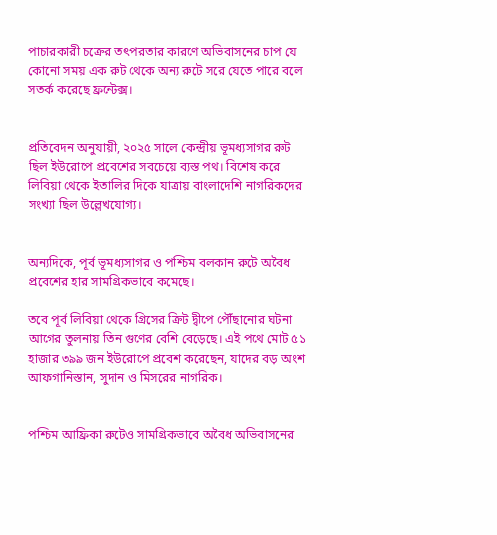পাচারকারী চক্রের তৎপরতার কারণে অভিবাসনের চাপ যে কোনো সময় এক রুট থেকে অন্য রুটে সরে যেতে পারে বলে সতর্ক করেছে ফ্রন্টেক্স।


প্রতিবেদন অনুযায়ী, ২০২৫ সালে কেন্দ্রীয় ভূমধ্যসাগর রুট ছিল ইউরোপে প্রবেশের সবচেয়ে ব্যস্ত পথ। বিশেষ করে লিবিয়া থেকে ইতালির দিকে যাত্রায় বাংলাদেশি নাগরিকদের সংখ্যা ছিল উল্লেখযোগ্য।


অন্যদিকে, পূর্ব ভূমধ্যসাগর ও পশ্চিম বলকান রুটে অবৈধ প্রবেশের হার সামগ্রিকভাবে কমেছে।

তবে পূর্ব লিবিয়া থেকে গ্রিসের ক্রিট দ্বীপে পৌঁছানোর ঘটনা আগের তুলনায় তিন গুণের বেশি বেড়েছে। এই পথে মোট ৫১ হাজার ৩৯৯ জন ইউরোপে প্রবেশ করেছেন, যাদের বড় অংশ আফগানিস্তান, সুদান ও মিসরের নাগরিক।


পশ্চিম আফ্রিকা রুটেও সামগ্রিকভাবে অবৈধ অভিবাসনের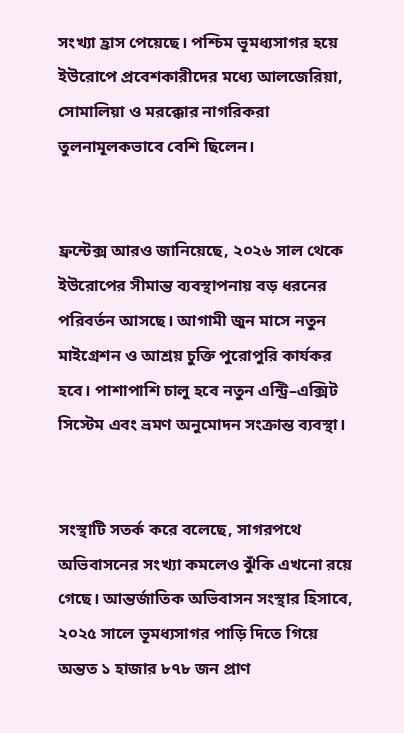সংখ্যা হ্রাস পেয়েছে। পশ্চিম ভূমধ্যসাগর হয়ে ইউরোপে প্রবেশকারীদের মধ্যে আলজেরিয়া, সোমালিয়া ও মরক্কোর নাগরিকরা তুলনামূলকভাবে বেশি ছিলেন।


ফ্রন্টেক্স আরও জানিয়েছে, ২০২৬ সাল থেকে ইউরোপের সীমান্ত ব্যবস্থাপনায় বড় ধরনের পরিবর্তন আসছে। আগামী জুন মাসে নতুন মাইগ্রেশন ও আশ্রয় চুক্তি পুরোপুরি কার্যকর হবে। পাশাপাশি চালু হবে নতুন এন্ট্রি–এক্সিট সিস্টেম এবং ভ্রমণ অনুমোদন সংক্রান্ত ব্যবস্থা।


সংস্থাটি সতর্ক করে বলেছে, সাগরপথে অভিবাসনের সংখ্যা কমলেও ঝুঁকি এখনো রয়ে গেছে। আন্তর্জাতিক অভিবাসন সংস্থার হিসাবে, ২০২৫ সালে ভূমধ্যসাগর পাড়ি দিতে গিয়ে অন্তত ১ হাজার ৮৭৮ জন প্রাণ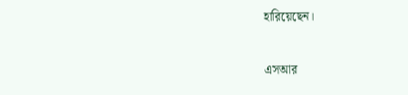হারিয়েছেন।

এসআর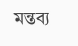মন্তব্য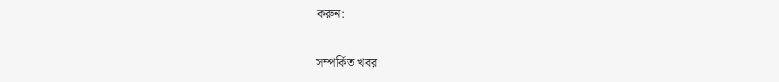করুন:

সম্পর্কিত খবর